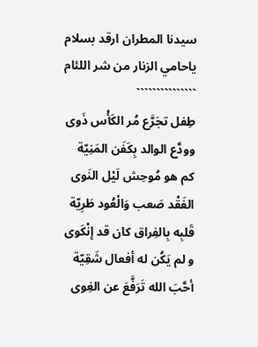سيدنا المطران ارقد بسلام
ياحامي الزنار من شر اللئام
```````````````
طِفل تجَرَّع مُر الكَأْس ذَوى
وودَّع الوالد بِكَفَن المَنِيّة
كم هو مُوحِش لَيْل النَوى
الفَقْد صَعب وَالْعُود طَرِيّة
قَلبِه بِالفِراق كان قد إنْكَوى
و لم يَكُن له أفعال شَقِيّة
أحَّبَ الله تَرَفَّعَ عن الغِوى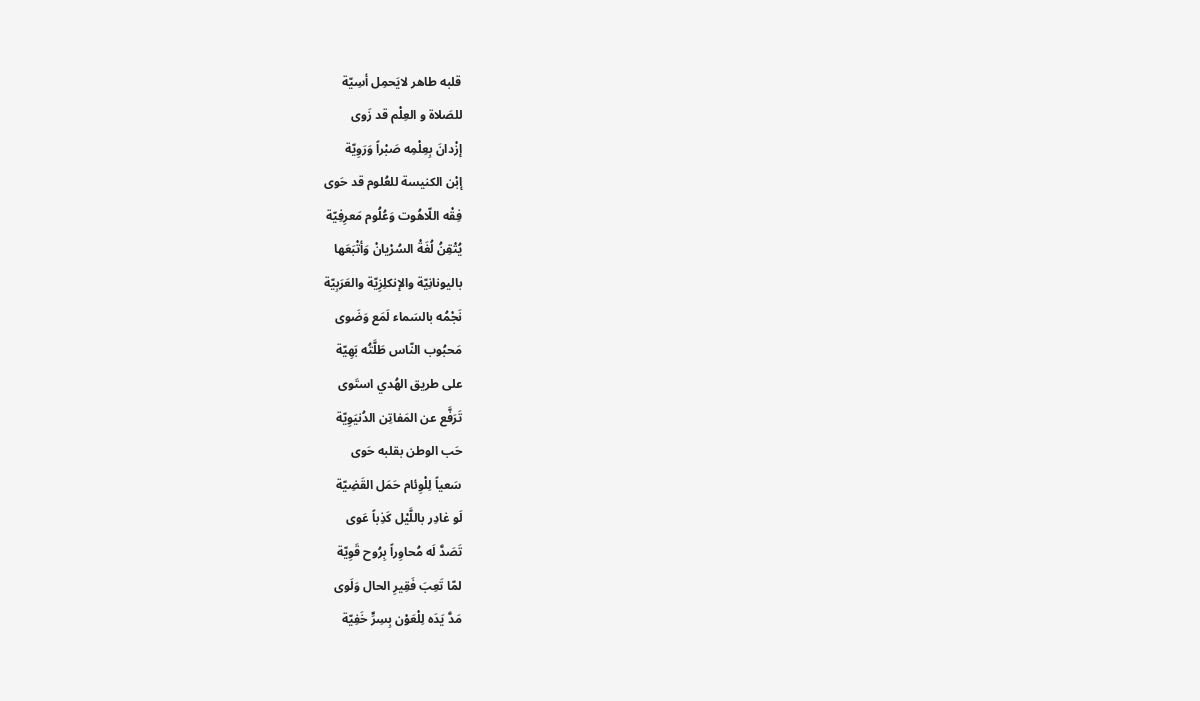قلبه طاهر لايَحمِل أسِيّة
للصَلاة و العِلْم قد زَوى
إزْدانَ بِعِلْمِه صَبْراً وَرَوِيّة
إبْن الكنيسة للعُلوم قد حَوى
فِقْه اللّاهُوت وَعُلُوم مَعرِفِيّة
يُتْقِنُ لُغَةْ السُرْيانْ وَأتْبَعَها
باليونانِيّة والإنكلِزِيّة والعَرَبِيّة
نَجْمُه بالسَماء لَمَع وَضَوى
مَحبُوب النّاس طَلَّتُه بَهِيّة
على طريق الهُدي استَوى
تَرَفَّع عن المَفاتِن الدُنيَوِيّة
حَب الوطن بقلبه حَوى
سَعياً لِلْوِئام حَمَل القَضِيّة
لَو غادِر باللَّيْل كَذِباً عَوى
تَصَدَّ لَه مُحاوِراً بِرُوح قَوِيّة
لمّا تَعِبَ فَقِيرِ الحال وَلَوى
مَدَّ يَدَه لِلْعَوْن بِسِرٍّ خَفِيّة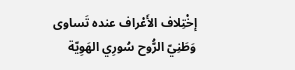إخْتِلاف الأَعْراف عنده تَساوى
وَطَنِيّ الرُّوح سُورِي الهَوِيّة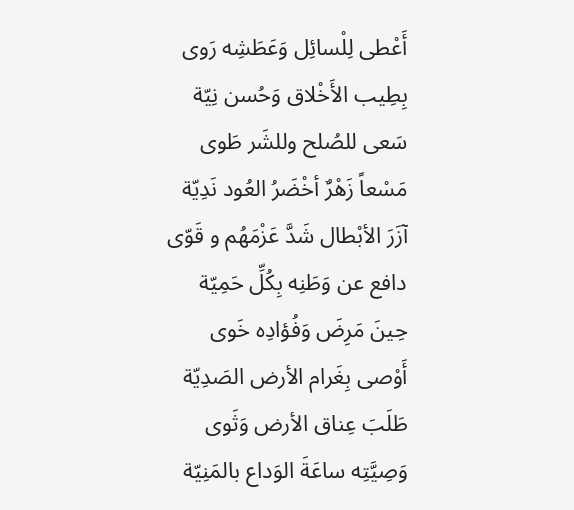أَعْطى لِلْسائِل وَعَطَشِه رَوى
بِطِيب الأَخْلاق وَحُسن نِيّة
سَعى للصُلح وللشَر طَوى
مَسْعاً زَهْرٌ أخْضَرُ العُود نَدِيّة
آزَرَ الأبْطال شَدَّ عَزْمَهُم و قَوّى
دافع عن وَطَنِه بِكُلِّ حَمِيّة
حِينَ مَرِضَ وَفُؤادِه خَوى
أَوْصى بِغَرام الأرض الصَدِيّة
طَلَبَ عِناق الأرض وَثَوى
وَصِيَّتِه ساعَةَ الوَداع بالمَنِيّة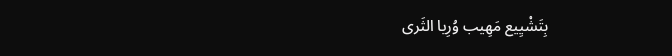بِتَشْيِيع مَهِيب وُرِيا الثَرى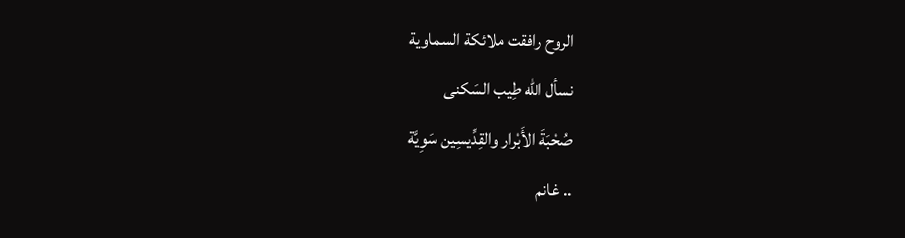الروح رافقت ملائكة السماوية
نسأل الله طِيب السَكنى
صُحْبَةَ الأَبْرار والقِدِّيسِين سَوِيَّة
.. غانم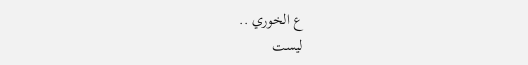ع الخوري ..
ليست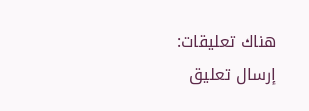هناك تعليقات:
إرسال تعليق